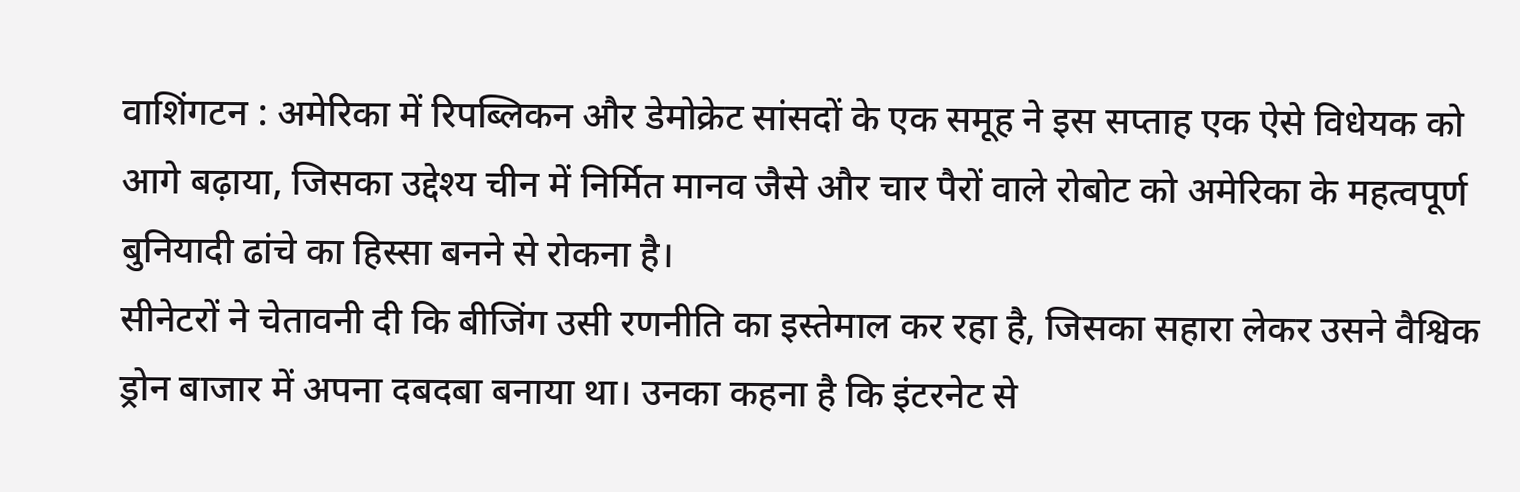वाशिंगटन : अमेरिका में रिपब्लिकन और डेमोक्रेट सांसदों के एक समूह ने इस सप्ताह एक ऐसे विधेयक को आगे बढ़ाया, जिसका उद्देश्य चीन में निर्मित मानव जैसे और चार पैरों वाले रोबोट को अमेरिका के महत्वपूर्ण बुनियादी ढांचे का हिस्सा बनने से रोकना है।
सीनेटरों ने चेतावनी दी कि बीजिंग उसी रणनीति का इस्तेमाल कर रहा है, जिसका सहारा लेकर उसने वैश्विक ड्रोन बाजार में अपना दबदबा बनाया था। उनका कहना है कि इंटरनेट से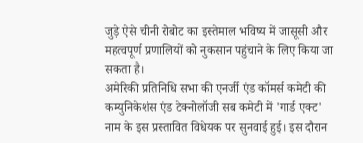जुड़े ऐसे चीनी रोबोट का इस्तेमाल भविष्य में जासूसी और महत्वपूर्ण प्रणालियों को नुकसान पहुंचाने के लिए किया जा सकता है।
अमेरिकी प्रतिनिधि सभा की एनर्जी एंड कॉमर्स कमेटी की कम्युनिकेशंस एंड टेक्नोलॉजी सब कमेटी में 'गार्ड एक्ट' नाम के इस प्रस्तावित विधेयक पर सुनवाई हुई। इस दौरान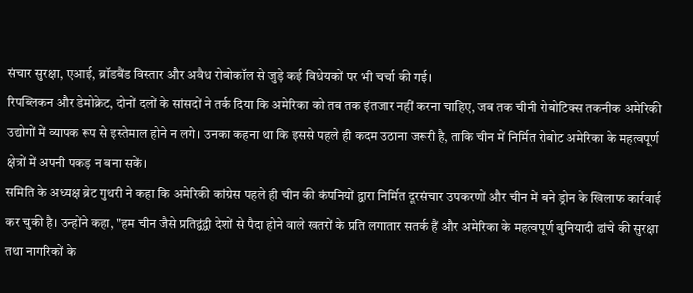संचार सुरक्षा, एआई, ब्रॉडबैंड विस्तार और अवैध रोबोकॉल से जुड़े कई विधेयकों पर भी चर्चा की गई।
रिपब्लिकन और डेमोक्रेट, दोनों दलों के सांसदों ने तर्क दिया कि अमेरिका को तब तक इंतजार नहीं करना चाहिए, जब तक चीनी रोबोटिक्स तकनीक अमेरिकी उद्योगों में व्यापक रूप से इस्तेमाल होने न लगे। उनका कहना था कि इससे पहले ही कदम उठाना जरूरी है, ताकि चीन में निर्मित रोबोट अमेरिका के महत्वपूर्ण क्षेत्रों में अपनी पकड़ न बना सकें।
समिति के अध्यक्ष ब्रेट गुथरी ने कहा कि अमेरिकी कांग्रेस पहले ही चीन की कंपनियों द्वारा निर्मित दूरसंचार उपकरणों और चीन में बने ड्रोन के खिलाफ कार्रवाई कर चुकी है। उन्होंने कहा, "हम चीन जैसे प्रतिद्वंद्वी देशों से पैदा होने वाले खतरों के प्रति लगातार सतर्क हैं और अमेरिका के महत्वपूर्ण बुनियादी ढांचे की सुरक्षा तथा नागरिकों के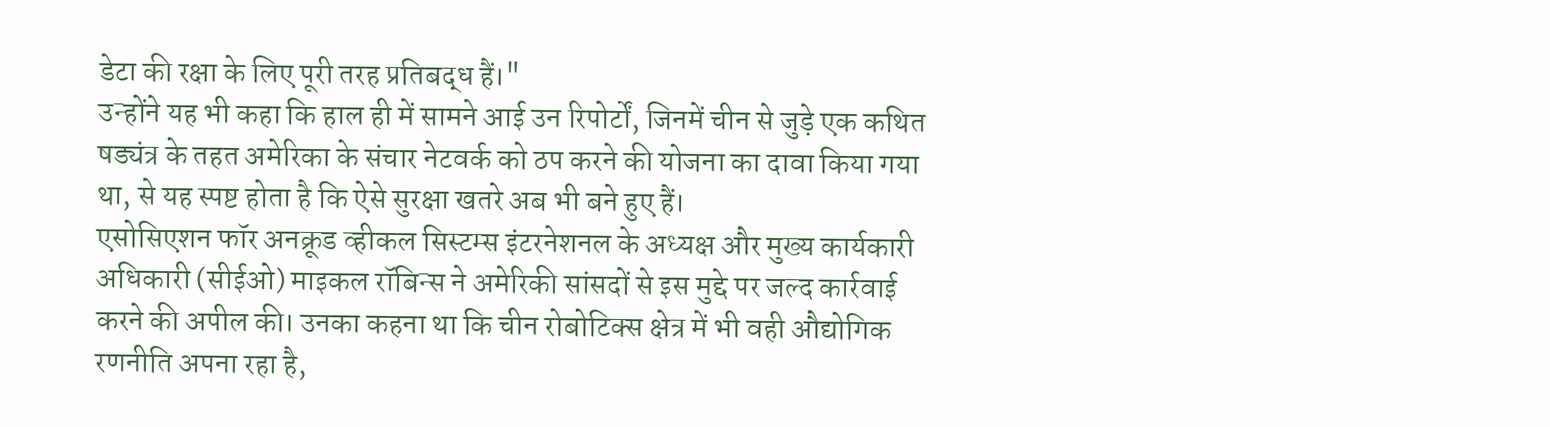डेटा की रक्षा के लिए पूरी तरह प्रतिबद्ध हैं।"
उन्होंने यह भी कहा कि हाल ही में सामने आई उन रिपोर्टों, जिनमें चीन से जुड़े एक कथित षड्यंत्र के तहत अमेरिका के संचार नेटवर्क को ठप करने की योजना का दावा किया गया था, से यह स्पष्ट होता है कि ऐसे सुरक्षा खतरे अब भी बने हुए हैं।
एसोसिएशन फॉर अनक्रूड व्हीकल सिस्टम्स इंटरनेशनल के अध्यक्ष और मुख्य कार्यकारी अधिकारी (सीईओ) माइकल रॉबिन्स ने अमेरिकी सांसदों से इस मुद्दे पर जल्द कार्रवाई करने की अपील की। उनका कहना था कि चीन रोबोटिक्स क्षेत्र में भी वही औद्योगिक रणनीति अपना रहा है,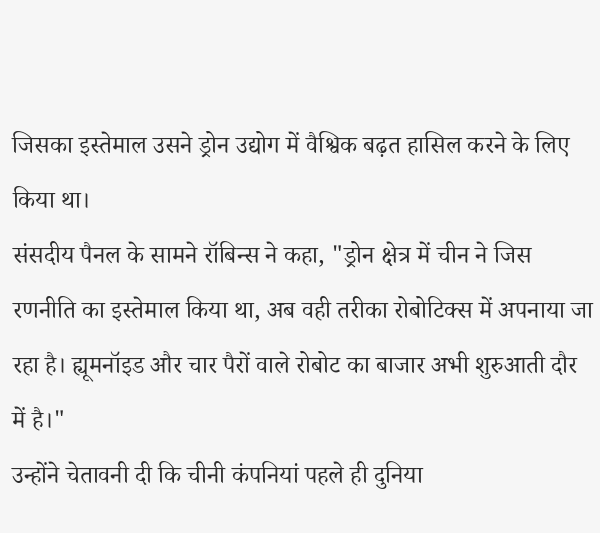जिसका इस्तेमाल उसने ड्रोन उद्योग में वैश्विक बढ़त हासिल करने के लिए किया था।
संसदीय पैनल के सामने रॉबिन्स ने कहा, "ड्रोन क्षेत्र में चीन ने जिस रणनीति का इस्तेमाल किया था, अब वही तरीका रोबोटिक्स में अपनाया जा रहा है। ह्यूमनॉइड और चार पैरों वाले रोबोट का बाजार अभी शुरुआती दौर में है।"
उन्होंने चेतावनी दी कि चीनी कंपनियां पहले ही दुनिया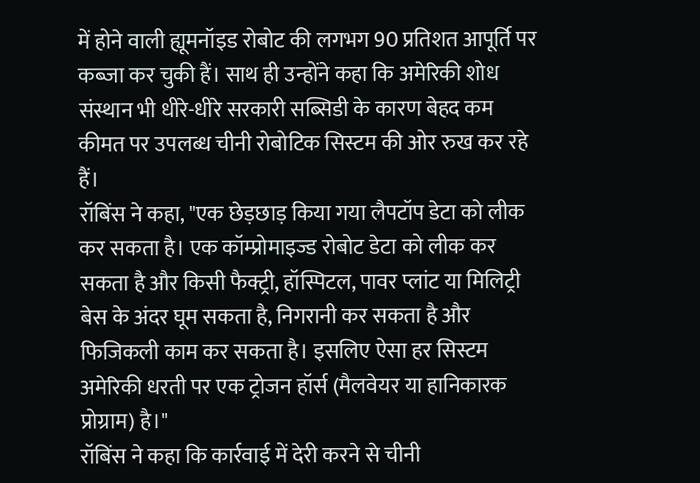में होने वाली ह्यूमनॉइड रोबोट की लगभग 90 प्रतिशत आपूर्ति पर कब्जा कर चुकी हैं। साथ ही उन्होंने कहा कि अमेरिकी शोध संस्थान भी धीरे-धीरे सरकारी सब्सिडी के कारण बेहद कम कीमत पर उपलब्ध चीनी रोबोटिक सिस्टम की ओर रुख कर रहे हैं।
रॉबिंस ने कहा, "एक छेड़छाड़ किया गया लैपटॉप डेटा को लीक कर सकता है। एक कॉम्प्रोमाइज्ड रोबोट डेटा को लीक कर सकता है और किसी फैक्ट्री, हॉस्पिटल, पावर प्लांट या मिलिट्री बेस के अंदर घूम सकता है, निगरानी कर सकता है और फिजिकली काम कर सकता है। इसलिए ऐसा हर सिस्टम अमेरिकी धरती पर एक ट्रोजन हॉर्स (मैलवेयर या हानिकारक प्रोग्राम) है।"
रॉबिंस ने कहा कि कार्रवाई में देरी करने से चीनी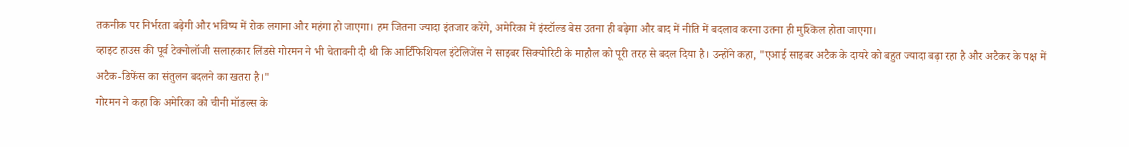तकनीक पर निर्भरता बढ़ेगी और भविष्य में रोक लगाना और महंगा हो जाएगा। हम जितना ज्यादा इंतजार करेंगे, अमेरिका में इंस्टॉल्ड बेस उतना ही बढ़ेगा और बाद में नीति में बदलाव करना उतना ही मुश्किल होता जाएगा।
व्हाइट हाउस की पूर्व टेक्नोलॉजी सलाहकार लिंडसे गोरमन ने भी चेतावनी दी थी कि आर्टिफिशियल इंटेलिजेंस ने साइबर सिक्योरिटी के माहौल को पूरी तरह से बदल दिया है। उन्होंने कहा, "एआई साइबर अटैक के दायरे को बहुत ज्यादा बढ़ा रहा है और अटैकर के पक्ष में अटैक-डिफेंस का संतुलन बदलने का खतरा है।"
गोरमन ने कहा कि अमेरिका को चीनी मॉडल्स के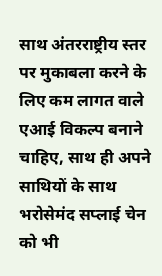साथ अंतरराष्ट्रीय स्तर पर मुकाबला करने के लिए कम लागत वाले एआई विकल्प बनाने चाहिए, साथ ही अपने साथियों के साथ भरोसेमंद सप्लाई चेन को भी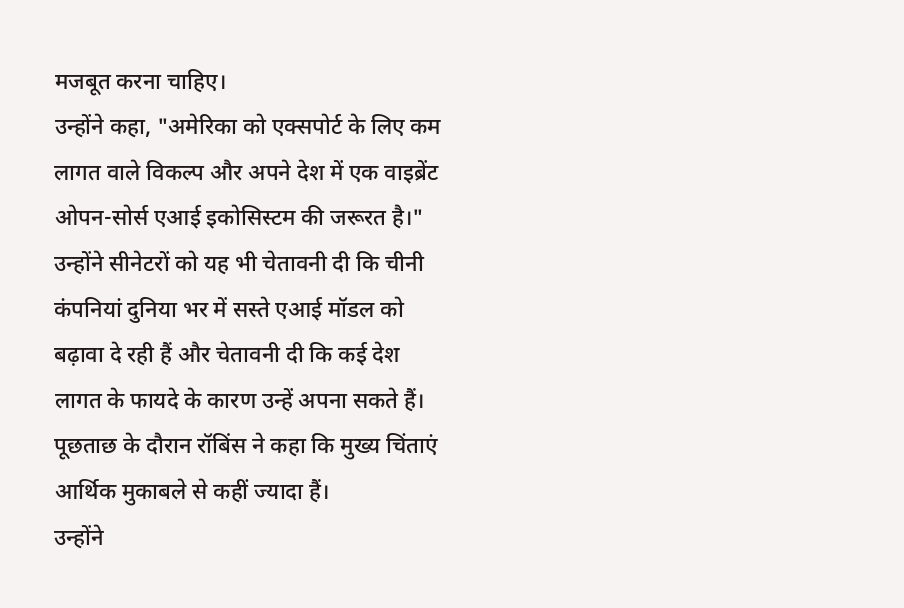मजबूत करना चाहिए।
उन्होंने कहा, "अमेरिका को एक्सपोर्ट के लिए कम लागत वाले विकल्प और अपने देश में एक वाइब्रेंट ओपन-सोर्स एआई इकोसिस्टम की जरूरत है।"
उन्होंने सीनेटरों को यह भी चेतावनी दी कि चीनी कंपनियां दुनिया भर में सस्ते एआई मॉडल को बढ़ावा दे रही हैं और चेतावनी दी कि कई देश लागत के फायदे के कारण उन्हें अपना सकते हैं। पूछताछ के दौरान रॉबिंस ने कहा कि मुख्य चिंताएं आर्थिक मुकाबले से कहीं ज्यादा हैं।
उन्होंने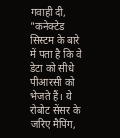गवाही दी, "कनेक्टेड सिस्टम के बारे में पता है कि वे डेटा को सीधे पीआरसी को भेजते हैं। ये रोबोट सेंसर के जरिए मैपिंग,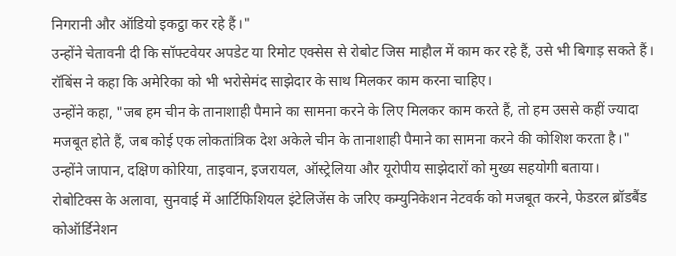निगरानी और ऑडियो इकट्ठा कर रहे हैं।"
उन्होंने चेतावनी दी कि सॉफ्टवेयर अपडेट या रिमोट एक्सेस से रोबोट जिस माहौल में काम कर रहे हैं, उसे भी बिगाड़ सकते हैं। रॉबिंस ने कहा कि अमेरिका को भी भरोसेमंद साझेदार के साथ मिलकर काम करना चाहिए।
उन्होंने कहा, "जब हम चीन के तानाशाही पैमाने का सामना करने के लिए मिलकर काम करते हैं, तो हम उससे कहीं ज्यादा मजबूत होते हैं, जब कोई एक लोकतांत्रिक देश अकेले चीन के तानाशाही पैमाने का सामना करने की कोशिश करता है।"
उन्होंने जापान, दक्षिण कोरिया, ताइवान, इजरायल, ऑस्ट्रेलिया और यूरोपीय साझेदारों को मुख्य सहयोगी बताया।
रोबोटिक्स के अलावा, सुनवाई में आर्टिफिशियल इंटेलिजेंस के जरिए कम्युनिकेशन नेटवर्क को मजबूत करने, फेडरल ब्रॉडबैंड कोऑर्डिनेशन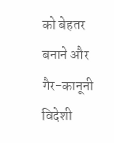को बेहतर बनाने और गैर-कानूनी विदेशी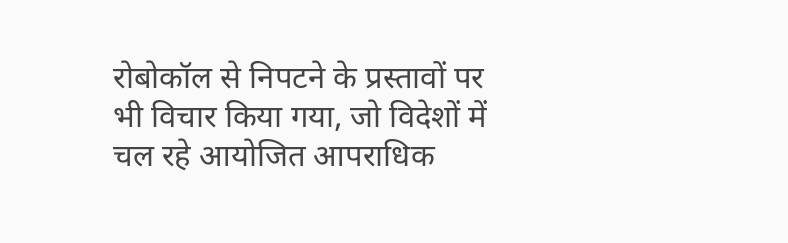रोबोकॉल से निपटने के प्रस्तावों पर भी विचार किया गया, जो विदेशों में चल रहे आयोजित आपराधिक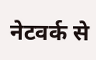नेटवर्क से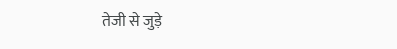तेजी से जुड़े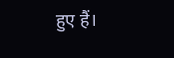हुए हैं।